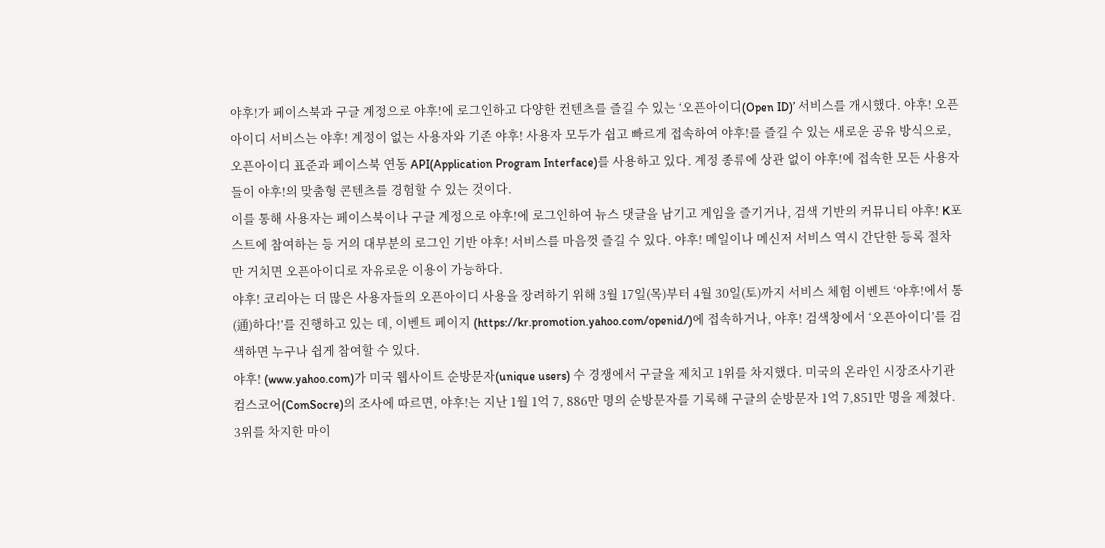야후!가 페이스북과 구글 계정으로 야후!에 로그인하고 다양한 컨텐츠를 즐길 수 있는 ‘오픈아이디(Open ID)’ 서비스를 개시했다. 야후! 오픈아이디 서비스는 야후! 계정이 없는 사용자와 기존 야후! 사용자 모두가 쉽고 빠르게 접속하여 야후!를 즐길 수 있는 새로운 공유 방식으로, 오픈아이디 표준과 페이스북 연동 API(Application Program Interface)를 사용하고 있다. 계정 종류에 상관 없이 야후!에 접속한 모든 사용자들이 야후!의 맞춤형 콘텐츠를 경험할 수 있는 것이다.
이를 통해 사용자는 페이스북이나 구글 계정으로 야후!에 로그인하여 뉴스 댓글을 남기고 게임을 즐기거나, 검색 기반의 커뮤니티 야후! K포스트에 참여하는 등 거의 대부분의 로그인 기반 야후! 서비스를 마음껏 즐길 수 있다. 야후! 메일이나 메신저 서비스 역시 간단한 등록 절차만 거치면 오픈아이디로 자유로운 이용이 가능하다.
야후! 코리아는 더 많은 사용자들의 오픈아이디 사용을 장려하기 위해 3월 17일(목)부터 4월 30일(토)까지 서비스 체험 이벤트 ‘야후!에서 통(通)하다!’를 진행하고 있는 데, 이벤트 페이지 (https://kr.promotion.yahoo.com/openid/)에 접속하거나, 야후! 검색창에서 ‘오픈아이디’를 검색하면 누구나 쉽게 참여할 수 있다.
야후! (www.yahoo.com)가 미국 웹사이트 순방문자(unique users) 수 경쟁에서 구글을 제치고 1위를 차지했다. 미국의 온라인 시장조사기관 컴스코어(ComSocre)의 조사에 따르면, 야후!는 지난 1월 1억 7, 886만 명의 순방문자를 기록해 구글의 순방문자 1억 7,851만 명을 제쳤다. 3위를 차지한 마이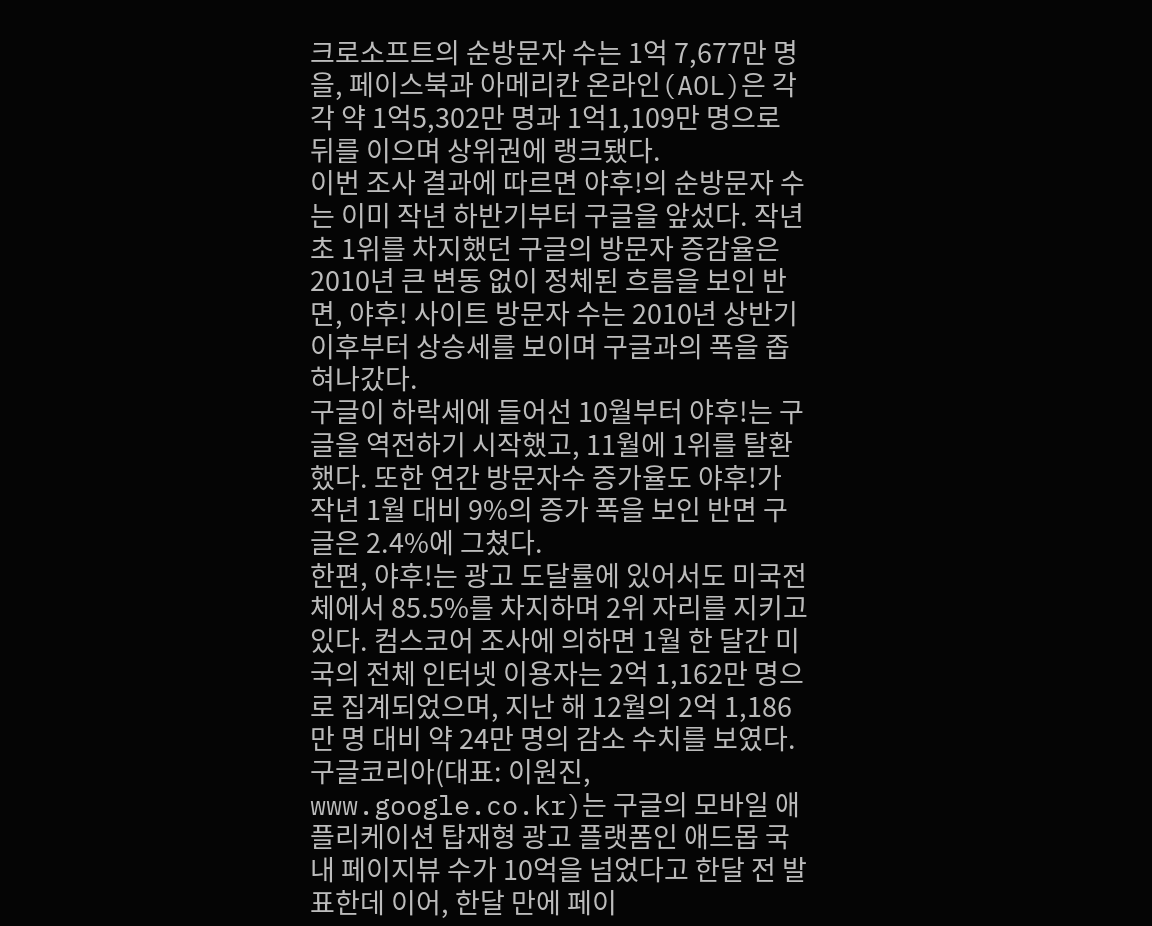크로소프트의 순방문자 수는 1억 7,677만 명을, 페이스북과 아메리칸 온라인(AOL)은 각각 약 1억5,302만 명과 1억1,109만 명으로 뒤를 이으며 상위권에 랭크됐다.
이번 조사 결과에 따르면 야후!의 순방문자 수는 이미 작년 하반기부터 구글을 앞섰다. 작년 초 1위를 차지했던 구글의 방문자 증감율은 2010년 큰 변동 없이 정체된 흐름을 보인 반면, 야후! 사이트 방문자 수는 2010년 상반기 이후부터 상승세를 보이며 구글과의 폭을 좁혀나갔다.
구글이 하락세에 들어선 10월부터 야후!는 구글을 역전하기 시작했고, 11월에 1위를 탈환했다. 또한 연간 방문자수 증가율도 야후!가 작년 1월 대비 9%의 증가 폭을 보인 반면 구글은 2.4%에 그쳤다.
한편, 야후!는 광고 도달률에 있어서도 미국전체에서 85.5%를 차지하며 2위 자리를 지키고 있다. 컴스코어 조사에 의하면 1월 한 달간 미국의 전체 인터넷 이용자는 2억 1,162만 명으로 집계되었으며, 지난 해 12월의 2억 1,186만 명 대비 약 24만 명의 감소 수치를 보였다.
구글코리아(대표: 이원진, www.google.co.kr)는 구글의 모바일 애플리케이션 탑재형 광고 플랫폼인 애드몹 국내 페이지뷰 수가 10억을 넘었다고 한달 전 발표한데 이어, 한달 만에 페이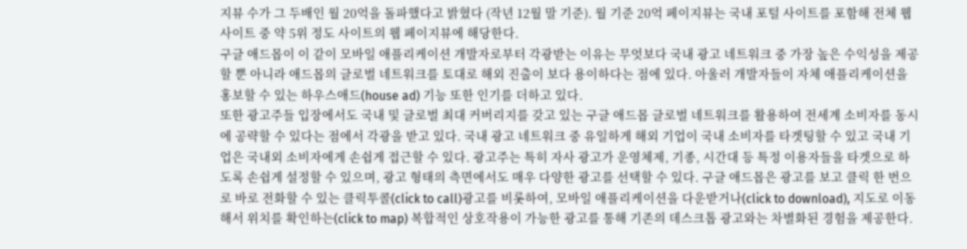지뷰 수가 그 두배인 월 20억을 돌파했다고 밝혔다 (작년 12월 말 기준). 월 기준 20억 페이지뷰는 국내 포털 사이트를 포함해 전체 웹사이트 중 약 5위 정도 사이트의 웹 페이지뷰에 해당한다.
구글 애드몹이 이 같이 모바일 애플리케이션 개발자로부터 각광받는 이유는 무엇보다 국내 광고 네트워크 중 가장 높은 수익성을 제공할 뿐 아니라 애드몹의 글로벌 네트워크를 토대로 해외 진출이 보다 용이하다는 점에 있다. 아울러 개발자들이 자체 애플리케이션을 홍보할 수 있는 하우스애드(house ad) 기능 또한 인기를 더하고 있다.
또한 광고주들 입장에서도 국내 및 글로벌 최대 커버리지를 갖고 있는 구글 애드몹 글로벌 네트워크를 활용하여 전세계 소비자를 동시에 공략할 수 있다는 점에서 각광을 받고 있다. 국내 광고 네트워크 중 유일하게 해외 기업이 국내 소비자를 타겟팅할 수 있고 국내 기업은 국내외 소비자에게 손쉽게 접근할 수 있다. 광고주는 특히 자사 광고가 운영체제, 기종, 시간대 등 특정 이용자들을 타겟으로 하도록 손쉽게 설정할 수 있으며, 광고 형태의 측면에서도 매우 다양한 광고를 선택할 수 있다. 구글 애드몹은 광고를 보고 클릭 한 번으로 바로 전화할 수 있는 클릭투콜(click to call)광고를 비롯하여, 모바일 애플리케이션을 다운받거나(click to download), 지도로 이동해서 위치를 확인하는(click to map) 복합적인 상호작용이 가능한 광고를 통해 기존의 데스크톱 광고와는 차별화된 경험을 제공한다.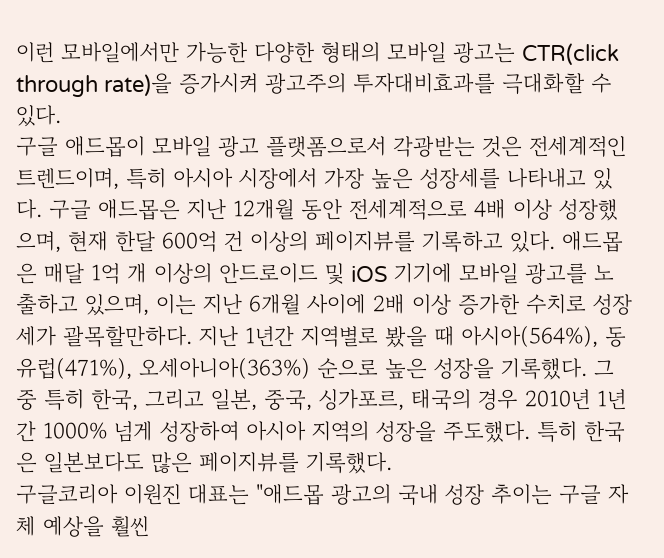이런 모바일에서만 가능한 다양한 형태의 모바일 광고는 CTR(click through rate)을 증가시켜 광고주의 투자대비효과를 극대화할 수 있다.
구글 애드몹이 모바일 광고 플랫폼으로서 각광받는 것은 전세계적인 트렌드이며, 특히 아시아 시장에서 가장 높은 성장세를 나타내고 있다. 구글 애드몹은 지난 12개월 동안 전세계적으로 4배 이상 성장했으며, 현재 한달 600억 건 이상의 페이지뷰를 기록하고 있다. 애드몹은 매달 1억 개 이상의 안드로이드 및 iOS 기기에 모바일 광고를 노출하고 있으며, 이는 지난 6개월 사이에 2배 이상 증가한 수치로 성장세가 괄목할만하다. 지난 1년간 지역별로 봤을 때 아시아(564%), 동유럽(471%), 오세아니아(363%) 순으로 높은 성장을 기록했다. 그 중 특히 한국, 그리고 일본, 중국, 싱가포르, 태국의 경우 2010년 1년간 1000% 넘게 성장하여 아시아 지역의 성장을 주도했다. 특히 한국은 일본보다도 많은 페이지뷰를 기록했다.
구글코리아 이원진 대표는 "애드몹 광고의 국내 성장 추이는 구글 자체 예상을 훨씬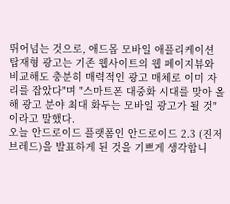뛰어넘는 것으로, 애드몹 모바일 애플리케이션 탑재형 광고는 기존 웹사이트의 웹 페이지뷰와 비교해도 충분히 매력적인 광고 매체로 이미 자리를 잡았다"며 "스마트폰 대중화 시대를 맞아 올해 광고 분야 최대 화두는 모바일 광고가 될 것"이라고 말했다.
오늘 안드로이드 플랫폼인 안드로이드 2.3 (진저브레드)을 발표하게 된 것을 기쁘게 생각합니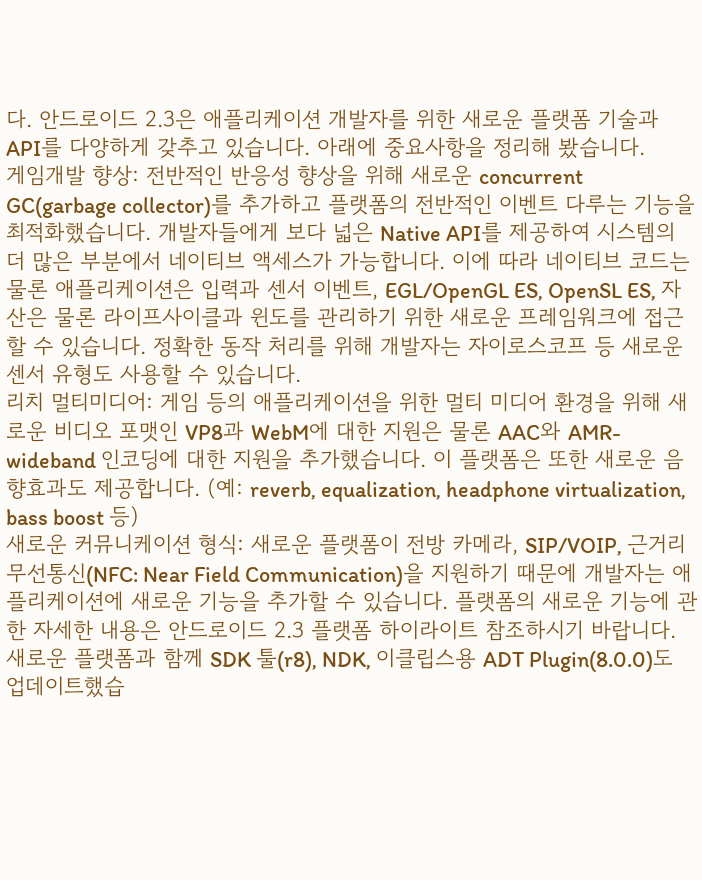다. 안드로이드 2.3은 애플리케이션 개발자를 위한 새로운 플랫폼 기술과 API를 다양하게 갖추고 있습니다. 아래에 중요사항을 정리해 봤습니다.
게임개발 향상: 전반적인 반응성 향상을 위해 새로운 concurrent GC(garbage collector)를 추가하고 플랫폼의 전반적인 이벤트 다루는 기능을 최적화했습니다. 개발자들에게 보다 넓은 Native API를 제공하여 시스템의 더 많은 부분에서 네이티브 액세스가 가능합니다. 이에 따라 네이티브 코드는 물론 애플리케이션은 입력과 센서 이벤트, EGL/OpenGL ES, OpenSL ES, 자산은 물론 라이프사이클과 윈도를 관리하기 위한 새로운 프레임워크에 접근할 수 있습니다. 정확한 동작 처리를 위해 개발자는 자이로스코프 등 새로운 센서 유형도 사용할 수 있습니다.
리치 멀티미디어: 게임 등의 애플리케이션을 위한 멀티 미디어 환경을 위해 새로운 비디오 포맷인 VP8과 WebM에 대한 지원은 물론 AAC와 AMR-wideband 인코딩에 대한 지원을 추가했습니다. 이 플랫폼은 또한 새로운 음향효과도 제공합니다. (예: reverb, equalization, headphone virtualization, bass boost 등)
새로운 커뮤니케이션 형식: 새로운 플랫폼이 전방 카메라, SIP/VOIP, 근거리무선통신(NFC: Near Field Communication)을 지원하기 때문에 개발자는 애플리케이션에 새로운 기능을 추가할 수 있습니다. 플랫폼의 새로운 기능에 관한 자세한 내용은 안드로이드 2.3 플랫폼 하이라이트 참조하시기 바랍니다. 새로운 플랫폼과 함께 SDK 툴(r8), NDK, 이클립스용 ADT Plugin(8.0.0)도 업데이트했습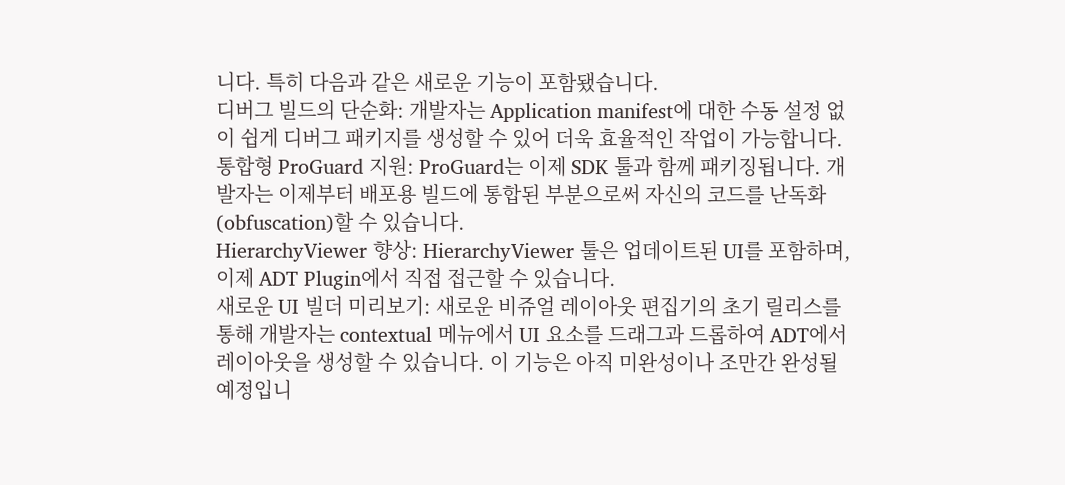니다. 특히 다음과 같은 새로운 기능이 포함됐습니다.
디버그 빌드의 단순화: 개발자는 Application manifest에 대한 수동 설정 없이 쉽게 디버그 패키지를 생성할 수 있어 더욱 효율적인 작업이 가능합니다.
통합형 ProGuard 지원: ProGuard는 이제 SDK 툴과 함께 패키징됩니다. 개발자는 이제부터 배포용 빌드에 통합된 부분으로써 자신의 코드를 난독화(obfuscation)할 수 있습니다.
HierarchyViewer 향상: HierarchyViewer 툴은 업데이트된 UI를 포함하며, 이제 ADT Plugin에서 직접 접근할 수 있습니다.
새로운 UI 빌더 미리보기: 새로운 비쥬얼 레이아웃 편집기의 초기 릴리스를 통해 개발자는 contextual 메뉴에서 UI 요소를 드래그과 드롭하여 ADT에서 레이아웃을 생성할 수 있습니다. 이 기능은 아직 미완성이나 조만간 완성될 예정입니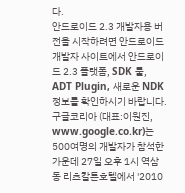다.
안드로이드 2.3 개발자용 버전을 시작하려면 안드로이드 개발자 사이트에서 안드로이드 2.3 플랫폼, SDK 툴, ADT Plugin, 새로운 NDK 정보를 확인하시기 바랍니다.
구글코리아 (대표:이원진, www.google.co.kr)는 500여명의 개발자가 참석한 가운데 27일 오후 1시 역삼동 리츠칼튼호텔에서 '2010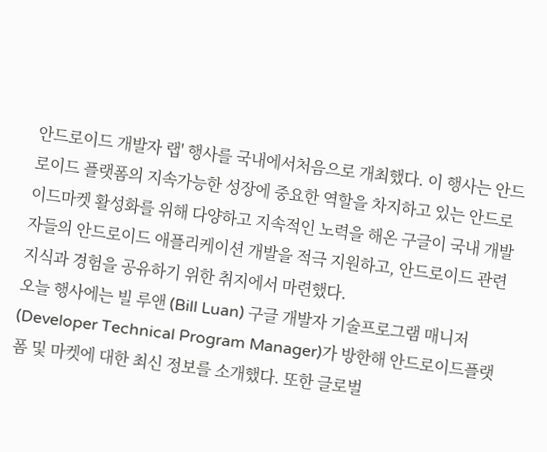안드로이드 개발자 랩' 행사를 국내에서처음으로 개최했다. 이 행사는 안드로이드 플랫폼의 지속가능한 성장에 중요한 역할을 차지하고 있는 안드로이드마켓 활성화를 위해 다양하고 지속적인 노력을 해온 구글이 국내 개발자들의 안드로이드 애플리케이션 개발을 적극 지원하고, 안드로이드 관련 지식과 경험을 공유하기 위한 취지에서 마련했다.
오늘 행사에는 빌 루앤 (Bill Luan) 구글 개발자 기술프로그램 매니저(Developer Technical Program Manager)가 방한해 안드로이드플랫폼 및 마켓에 대한 최신 정보를 소개했다. 또한 글로벌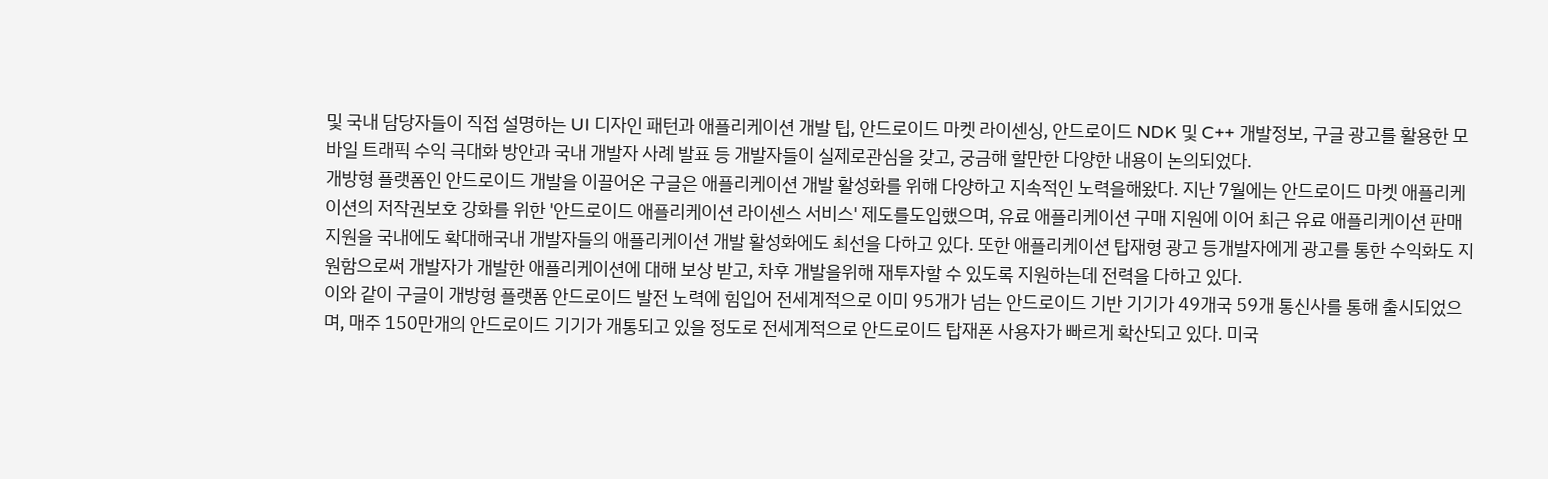및 국내 담당자들이 직접 설명하는 UI 디자인 패턴과 애플리케이션 개발 팁, 안드로이드 마켓 라이센싱, 안드로이드 NDK 및 C++ 개발정보, 구글 광고를 활용한 모바일 트래픽 수익 극대화 방안과 국내 개발자 사례 발표 등 개발자들이 실제로관심을 갖고, 궁금해 할만한 다양한 내용이 논의되었다.
개방형 플랫폼인 안드로이드 개발을 이끌어온 구글은 애플리케이션 개발 활성화를 위해 다양하고 지속적인 노력을해왔다. 지난 7월에는 안드로이드 마켓 애플리케이션의 저작권보호 강화를 위한 '안드로이드 애플리케이션 라이센스 서비스' 제도를도입했으며, 유료 애플리케이션 구매 지원에 이어 최근 유료 애플리케이션 판매 지원을 국내에도 확대해국내 개발자들의 애플리케이션 개발 활성화에도 최선을 다하고 있다. 또한 애플리케이션 탑재형 광고 등개발자에게 광고를 통한 수익화도 지원함으로써 개발자가 개발한 애플리케이션에 대해 보상 받고, 차후 개발을위해 재투자할 수 있도록 지원하는데 전력을 다하고 있다.
이와 같이 구글이 개방형 플랫폼 안드로이드 발전 노력에 힘입어 전세계적으로 이미 95개가 넘는 안드로이드 기반 기기가 49개국 59개 통신사를 통해 출시되었으며, 매주 150만개의 안드로이드 기기가 개통되고 있을 정도로 전세계적으로 안드로이드 탑재폰 사용자가 빠르게 확산되고 있다. 미국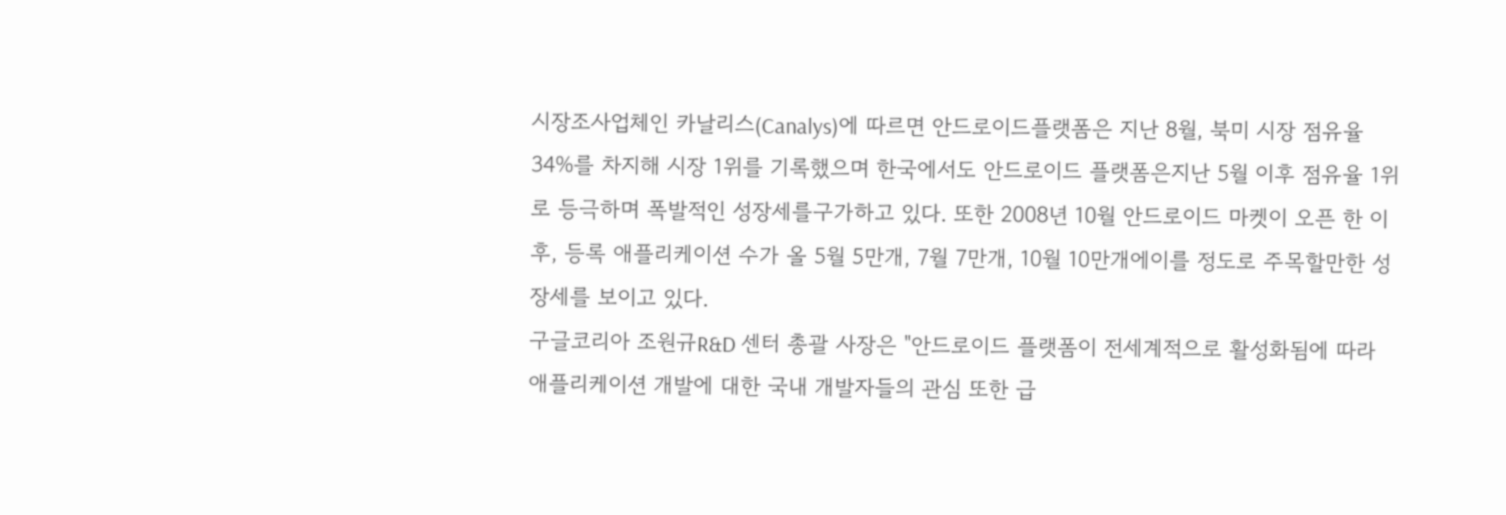시장조사업체인 카날리스(Canalys)에 따르면 안드로이드플랫폼은 지난 8월, 북미 시장 점유율 34%를 차지해 시장 1위를 기록했으며 한국에서도 안드로이드 플랫폼은지난 5월 이후 점유율 1위로 등극하며 폭발적인 성장세를구가하고 있다. 또한 2008년 10월 안드로이드 마켓이 오픈 한 이후, 등록 애플리케이션 수가 올 5월 5만개, 7월 7만개, 10월 10만개에이를 정도로 주목할만한 성장세를 보이고 있다.
구글코리아 조원규R&D 센터 총괄 사장은 "안드로이드 플랫폼이 전세계적으로 활성화됨에 따라애플리케이션 개발에 대한 국내 개발자들의 관심 또한 급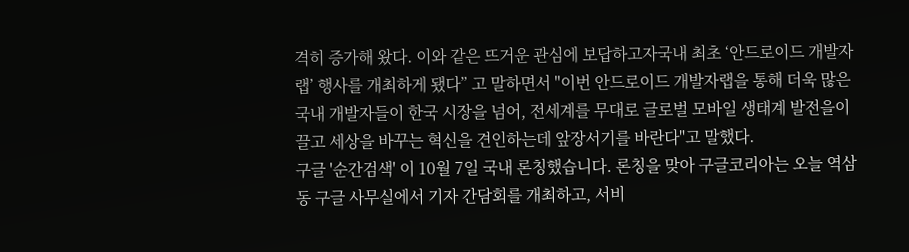격히 증가해 왔다. 이와 같은 뜨거운 관심에 보답하고자국내 최초 ‘안드로이드 개발자 랩’ 행사를 개최하게 됐다” 고 말하면서 "이번 안드로이드 개발자랩을 통해 더욱 많은 국내 개발자들이 한국 시장을 넘어, 전세계를 무대로 글로벌 모바일 생태계 발전을이끌고 세상을 바꾸는 혁신을 견인하는데 앞장서기를 바란다"고 말했다.
구글 '순간검색' 이 10월 7일 국내 론칭했습니다. 론칭을 맞아 구글코리아는 오늘 역삼동 구글 사무실에서 기자 간담회를 개최하고, 서비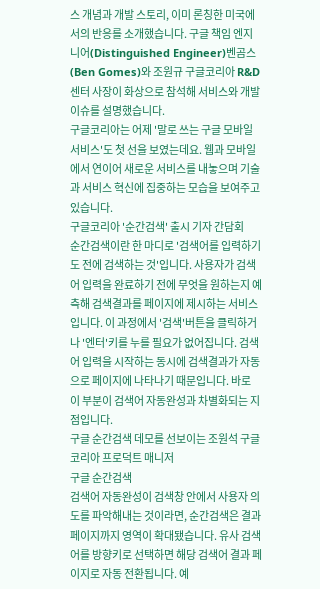스 개념과 개발 스토리, 이미 론칭한 미국에서의 반응를 소개했습니다. 구글 책임 엔지니어(Distinguished Engineer)벤곰스(Ben Gomes)와 조원규 구글코리아 R&D센터 사장이 화상으로 참석해 서비스와 개발 이슈를 설명했습니다.
구글코리아는 어제 '말로 쓰는 구글 모바일 서비스'도 첫 선을 보였는데요. 웹과 모바일에서 연이어 새로운 서비스를 내놓으며 기술과 서비스 혁신에 집중하는 모습을 보여주고 있습니다.
구글코리아 '순간검색' 출시 기자 간담회
순간검색이란 한 마디로 '검색어를 입력하기도 전에 검색하는 것'입니다. 사용자가 검색어 입력을 완료하기 전에 무엇을 원하는지 예측해 검색결과를 페이지에 제시하는 서비스입니다. 이 과정에서 '검색'버튼을 클릭하거나 '엔터'키를 누를 필요가 없어집니다. 검색어 입력을 시작하는 동시에 검색결과가 자동으로 페이지에 나타나기 때문입니다. 바로 이 부분이 검색어 자동완성과 차별화되는 지점입니다.
구글 순간검색 데모를 선보이는 조원석 구글코리아 프로덕트 매니저
구글 순간검색
검색어 자동완성이 검색창 안에서 사용자 의도를 파악해내는 것이라면, 순간검색은 결과 페이지까지 영역이 확대됐습니다. 유사 검색어를 방향키로 선택하면 해당 검색어 결과 페이지로 자동 전환됩니다. 예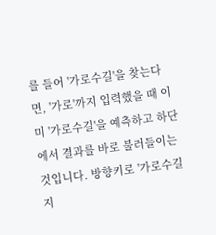를 들어 '가로수길'을 찾는다면, '가로'까지 입력했을 때 이미 '가로수길'을 예측하고 하단에서 결과를 바로 불러들이는 것입니다. 방향키로 '가로수길 지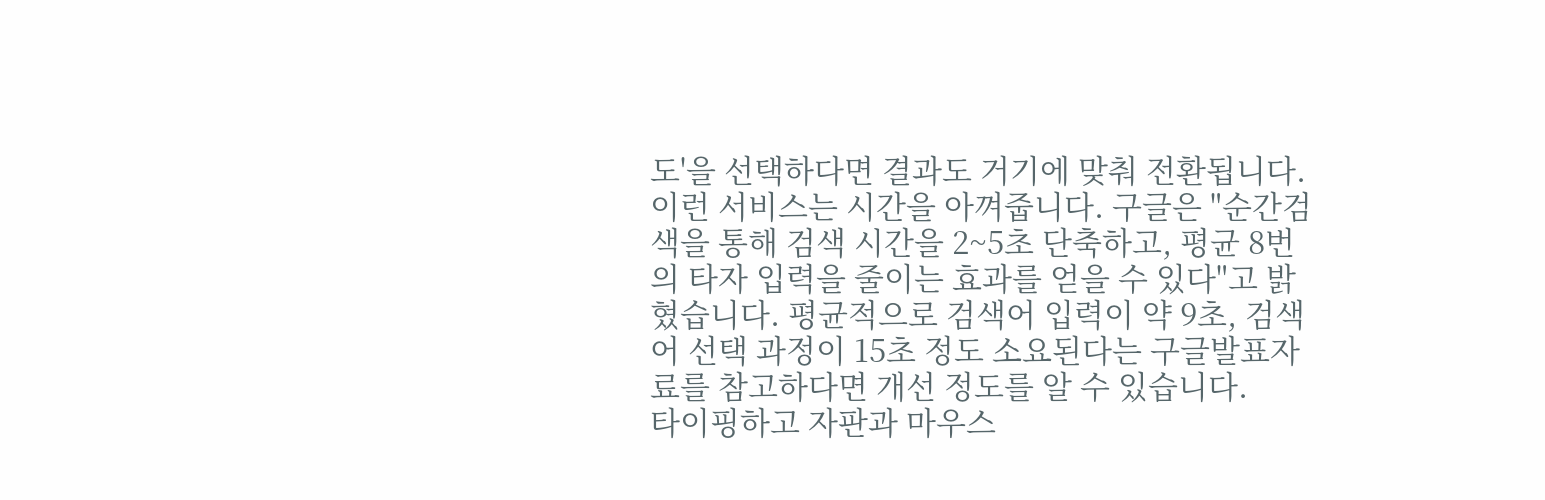도'을 선택하다면 결과도 거기에 맞춰 전환됩니다.
이런 서비스는 시간을 아껴줍니다. 구글은 "순간검색을 통해 검색 시간을 2~5초 단축하고, 평균 8번의 타자 입력을 줄이는 효과를 얻을 수 있다"고 밝혔습니다. 평균적으로 검색어 입력이 약 9초, 검색어 선택 과정이 15초 정도 소요된다는 구글발표자료를 참고하다면 개선 정도를 알 수 있습니다.
타이핑하고 자판과 마우스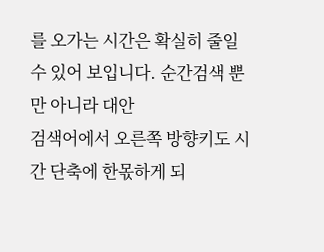를 오가는 시간은 확실히 줄일 수 있어 보입니다. 순간검색 뿐만 아니라 대안
검색어에서 오른쪽 방향키도 시간 단축에 한몫하게 되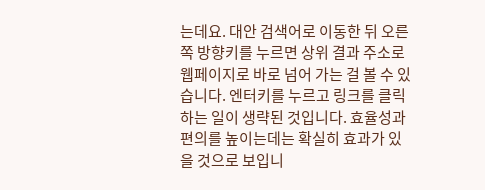는데요. 대안 검색어로 이동한 뒤 오른쪽 방향키를 누르면 상위 결과 주소로 웹페이지로 바로 넘어 가는 걸 볼 수 있습니다. 엔터키를 누르고 링크를 클릭하는 일이 생략된 것입니다. 효율성과 편의를 높이는데는 확실히 효과가 있을 것으로 보입니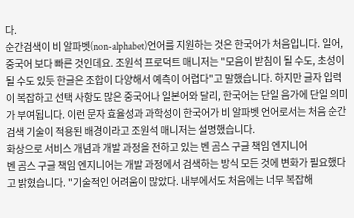다.
순간검색이 비 알파벳(non-alphabet)언어를 지원하는 것은 한국어가 처음입니다. 일어, 중국어 보다 빠른 것인데요. 조원석 프로덕트 매니저는 "모음이 받침이 될 수도, 초성이 될 수도 있듯 한글은 조합이 다양해서 예측이 어렵다"고 말했습니다. 하지만 글자 입력이 복잡하고 선택 사항도 많은 중국어나 일본어와 달리, 한국어는 단일 음가에 단일 의미가 부여됩니다. 이런 문자 효율성과 과학성이 한국어가 비 알파벳 언어로서는 처음 순간 검색 기술이 적용된 배경이라고 조원석 매니저는 설명했습니다.
화상으로 서비스 개념과 개발 과정을 전하고 있는 벤 곰스 구글 책임 엔지니어
벤 곰스 구글 책임 엔지니어는 개발 과정에서 검색하는 방식 모든 것에 변화가 필요했다고 밝혔습니다. "기술적인 어려움이 많았다. 내부에서도 처음에는 너무 복잡해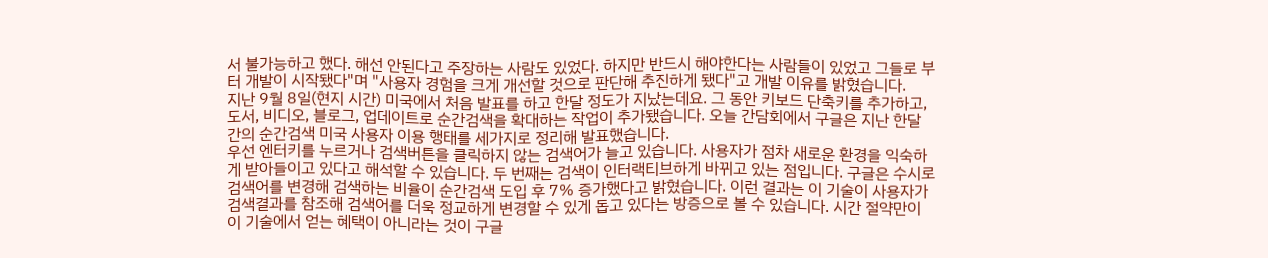서 불가능하고 했다. 해선 안된다고 주장하는 사람도 있었다. 하지만 반드시 해야한다는 사람들이 있었고 그들로 부터 개발이 시작됐다"며 "사용자 경험을 크게 개선할 것으로 판단해 추진하게 됐다"고 개발 이유를 밝혔습니다.
지난 9월 8일(현지 시간) 미국에서 처음 발표를 하고 한달 정도가 지났는데요. 그 동안 키보드 단축키를 추가하고, 도서, 비디오, 블로그, 업데이트로 순간검색을 확대하는 작업이 추가됐습니다. 오늘 간담회에서 구글은 지난 한달 간의 순간검색 미국 사용자 이용 행태를 세가지로 정리해 발표했습니다.
우선 엔터키를 누르거나 검색버튼을 클릭하지 않는 검색어가 늘고 있습니다. 사용자가 점차 새로운 환경을 익숙하게 받아들이고 있다고 해석할 수 있습니다. 두 번째는 검색이 인터랙티브하게 바뀌고 있는 점입니다. 구글은 수시로 검색어를 변경해 검색하는 비율이 순간검색 도입 후 7% 증가했다고 밝혔습니다. 이런 결과는 이 기술이 사용자가 검색결과를 참조해 검색어를 더욱 정교하게 변경할 수 있게 돕고 있다는 방증으로 볼 수 있습니다. 시간 절약만이 이 기술에서 얻는 혜택이 아니라는 것이 구글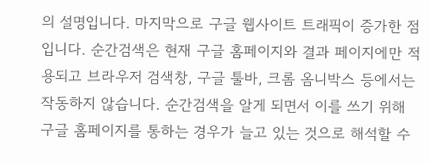의 설명입니다. 마지막으로 구글 웹사이트 트래픽이 증가한 점입니다. 순간검색은 현재 구글 홈페이지와 결과 페이지에만 적용되고 브라우저 검색창, 구글 툴바, 크롬 옴니박스 등에서는 작동하지 않습니다. 순간검색을 알게 되면서 이를 쓰기 위해 구글 홈페이지를 통하는 경우가 늘고 있는 것으로 해석할 수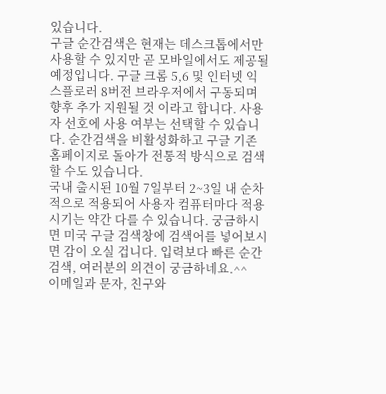있습니다.
구글 순간검색은 현재는 데스크톱에서만 사용할 수 있지만 곧 모바일에서도 제공될 예정입니다. 구글 크롬 5,6 및 인터넷 익스플로러 8버전 브라우저에서 구동되며 향후 추가 지원될 것 이라고 합니다. 사용자 선호에 사용 여부는 선택할 수 있습니다. 순간검색을 비활성화하고 구글 기존 홈페이지로 돌아가 전통적 방식으로 검색할 수도 있습니다.
국내 출시된 10월 7일부터 2~3일 내 순차적으로 적용되어 사용자 컴퓨터마다 적용 시기는 약간 다를 수 있습니다. 궁금하시면 미국 구글 검색창에 검색어를 넣어보시면 감이 오실 겁니다. 입력보다 빠른 순간검색, 여러분의 의견이 궁금하네요.^^
이메일과 문자, 친구와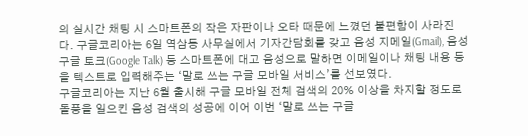의 실시간 채팅 시 스마트폰의 작은 자판이나 오타 때문에 느꼈던 불편함이 사라진다. 구글코리아는 6일 역삼동 사무실에서 기자간담회를 갖고 음성 지메일(Gmail), 음성 구글 토크(Google Talk) 등 스마트폰에 대고 음성으로 말하면 이메일이나 채팅 내용 등을 텍스트로 입력해주는 ‘말로 쓰는 구글 모바일 서비스’를 선보였다.
구글코리아는 지난 6월 출시해 구글 모바일 전체 검색의 20% 이상을 차지할 정도로 돌풍을 일으킨 음성 검색의 성공에 이어 이번 ‘말로 쓰는 구글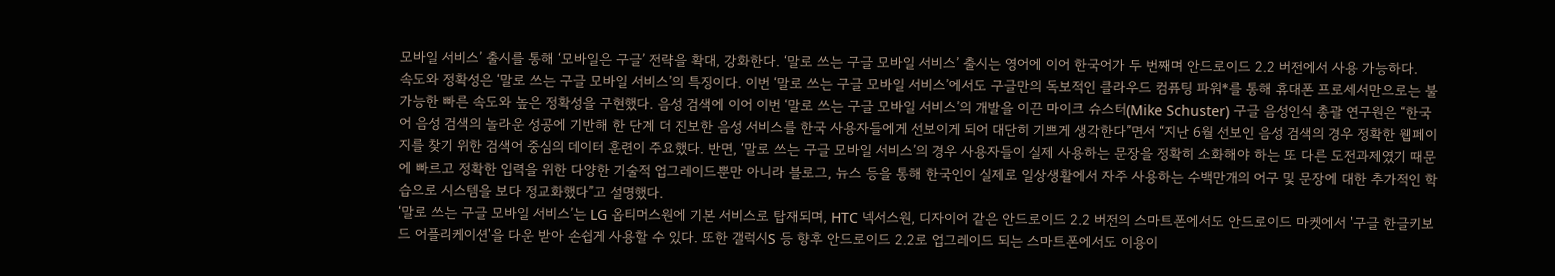모바일 서비스’ 출시를 통해 ‘모바일은 구글’ 전략을 확대, 강화한다. ‘말로 쓰는 구글 모바일 서비스’ 출시는 영어에 이어 한국어가 두 번째며 안드로이드 2.2 버전에서 사용 가능하다.
속도와 정확성은 ‘말로 쓰는 구글 모바일 서비스’의 특징이다. 이번 ‘말로 쓰는 구글 모바일 서비스’에서도 구글만의 독보적인 클라우드 컴퓨팅 파워*를 통해 휴대폰 프로세서만으로는 불가능한 빠른 속도와 높은 정확성을 구현했다. 음성 검색에 이어 이번 ‘말로 쓰는 구글 모바일 서비스’의 개발을 이끈 마이크 슈스터(Mike Schuster) 구글 음성인식 총괄 연구원은 “한국어 음성 검색의 놀라운 성공에 기반해 한 단계 더 진보한 음성 서비스를 한국 사용자들에게 선보이게 되어 대단히 기쁘게 생각한다”면서 “지난 6월 선보인 음성 검색의 경우 정확한 웹페이지를 찾기 위한 검색어 중심의 데이터 훈련이 주요했다. 반면, ‘말로 쓰는 구글 모바일 서비스’의 경우 사용자들이 실제 사용하는 문장을 정확히 소화해야 하는 또 다른 도전과제였기 때문에 빠르고 정확한 입력을 위한 다양한 기술적 업그레이드뿐만 아니라 블로그, 뉴스 등을 통해 한국인이 실제로 일상생활에서 자주 사용하는 수백만개의 어구 및 문장에 대한 추가적인 학습으로 시스템을 보다 정교화했다”고 설명했다.
‘말로 쓰는 구글 모바일 서비스’는 LG 옵티머스원에 기본 서비스로 탑재되며, HTC 넥서스원, 디자이어 같은 안드로이드 2.2 버전의 스마트폰에서도 안드로이드 마켓에서 '구글 한글키보드 어플리케이션'을 다운 받아 손쉽게 사용할 수 있다. 또한 갤럭시S 등 향후 안드로이드 2.2로 업그레이드 되는 스마트폰에서도 이용이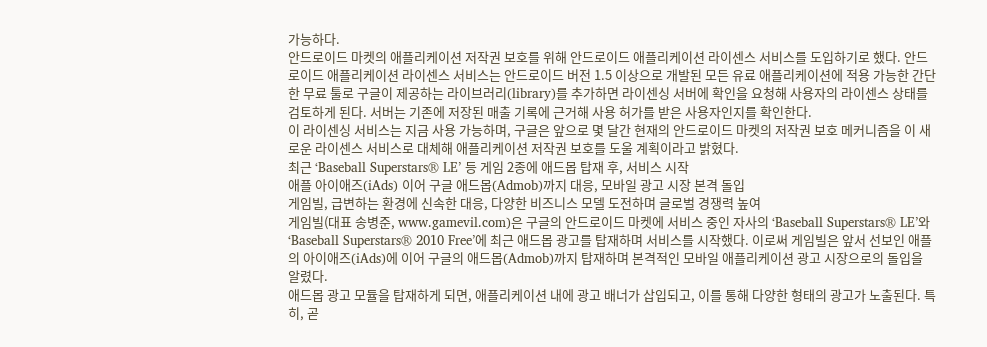가능하다.
안드로이드 마켓의 애플리케이션 저작권 보호를 위해 안드로이드 애플리케이션 라이센스 서비스를 도입하기로 했다. 안드로이드 애플리케이션 라이센스 서비스는 안드로이드 버전 1.5 이상으로 개발된 모든 유료 애플리케이션에 적용 가능한 간단한 무료 툴로 구글이 제공하는 라이브러리(library)를 추가하면 라이센싱 서버에 확인을 요청해 사용자의 라이센스 상태를 검토하게 된다. 서버는 기존에 저장된 매출 기록에 근거해 사용 허가를 받은 사용자인지를 확인한다.
이 라이센싱 서비스는 지금 사용 가능하며, 구글은 앞으로 몇 달간 현재의 안드로이드 마켓의 저작권 보호 메커니즘을 이 새로운 라이센스 서비스로 대체해 애플리케이션 저작권 보호를 도울 계획이라고 밝혔다.
최근 ‘Baseball Superstars® LE’ 등 게임 2종에 애드몹 탑재 후, 서비스 시작
애플 아이애즈(iAds) 이어 구글 애드몹(Admob)까지 대응, 모바일 광고 시장 본격 돌입
게임빌, 급변하는 환경에 신속한 대응, 다양한 비즈니스 모델 도전하며 글로벌 경쟁력 높여
게임빌(대표 송병준, www.gamevil.com)은 구글의 안드로이드 마켓에 서비스 중인 자사의 ‘Baseball Superstars® LE’와 ‘Baseball Superstars® 2010 Free’에 최근 애드몹 광고를 탑재하며 서비스를 시작했다. 이로써 게임빌은 앞서 선보인 애플의 아이애즈(iAds)에 이어 구글의 애드몹(Admob)까지 탑재하며 본격적인 모바일 애플리케이션 광고 시장으로의 돌입을 알렸다.
애드몹 광고 모듈을 탑재하게 되면, 애플리케이션 내에 광고 배너가 삽입되고, 이를 통해 다양한 형태의 광고가 노출된다. 특히, 곧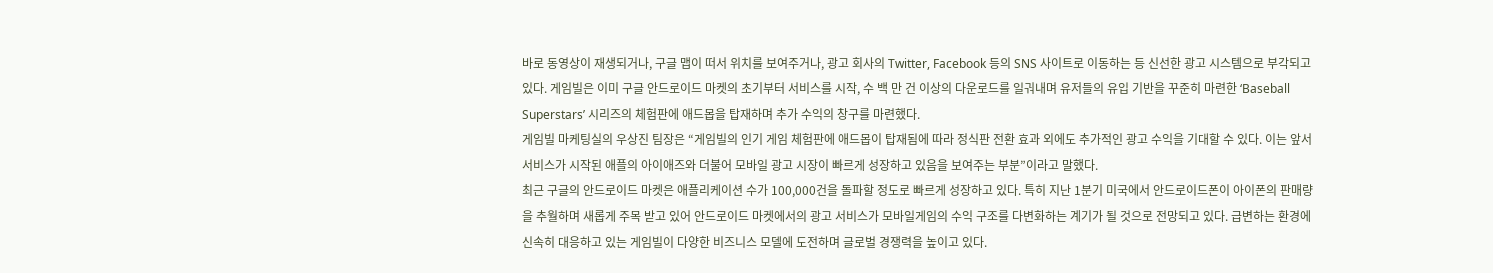바로 동영상이 재생되거나, 구글 맵이 떠서 위치를 보여주거나, 광고 회사의 Twitter, Facebook 등의 SNS 사이트로 이동하는 등 신선한 광고 시스템으로 부각되고 있다. 게임빌은 이미 구글 안드로이드 마켓의 초기부터 서비스를 시작, 수 백 만 건 이상의 다운로드를 일궈내며 유저들의 유입 기반을 꾸준히 마련한 ‘Baseball Superstars’ 시리즈의 체험판에 애드몹을 탑재하며 추가 수익의 창구를 마련했다.
게임빌 마케팅실의 우상진 팀장은 “게임빌의 인기 게임 체험판에 애드몹이 탑재됨에 따라 정식판 전환 효과 외에도 추가적인 광고 수익을 기대할 수 있다. 이는 앞서 서비스가 시작된 애플의 아이애즈와 더불어 모바일 광고 시장이 빠르게 성장하고 있음을 보여주는 부분”이라고 말했다.
최근 구글의 안드로이드 마켓은 애플리케이션 수가 100,000건을 돌파할 정도로 빠르게 성장하고 있다. 특히 지난 1분기 미국에서 안드로이드폰이 아이폰의 판매량을 추월하며 새롭게 주목 받고 있어 안드로이드 마켓에서의 광고 서비스가 모바일게임의 수익 구조를 다변화하는 계기가 될 것으로 전망되고 있다. 급변하는 환경에 신속히 대응하고 있는 게임빌이 다양한 비즈니스 모델에 도전하며 글로벌 경쟁력을 높이고 있다.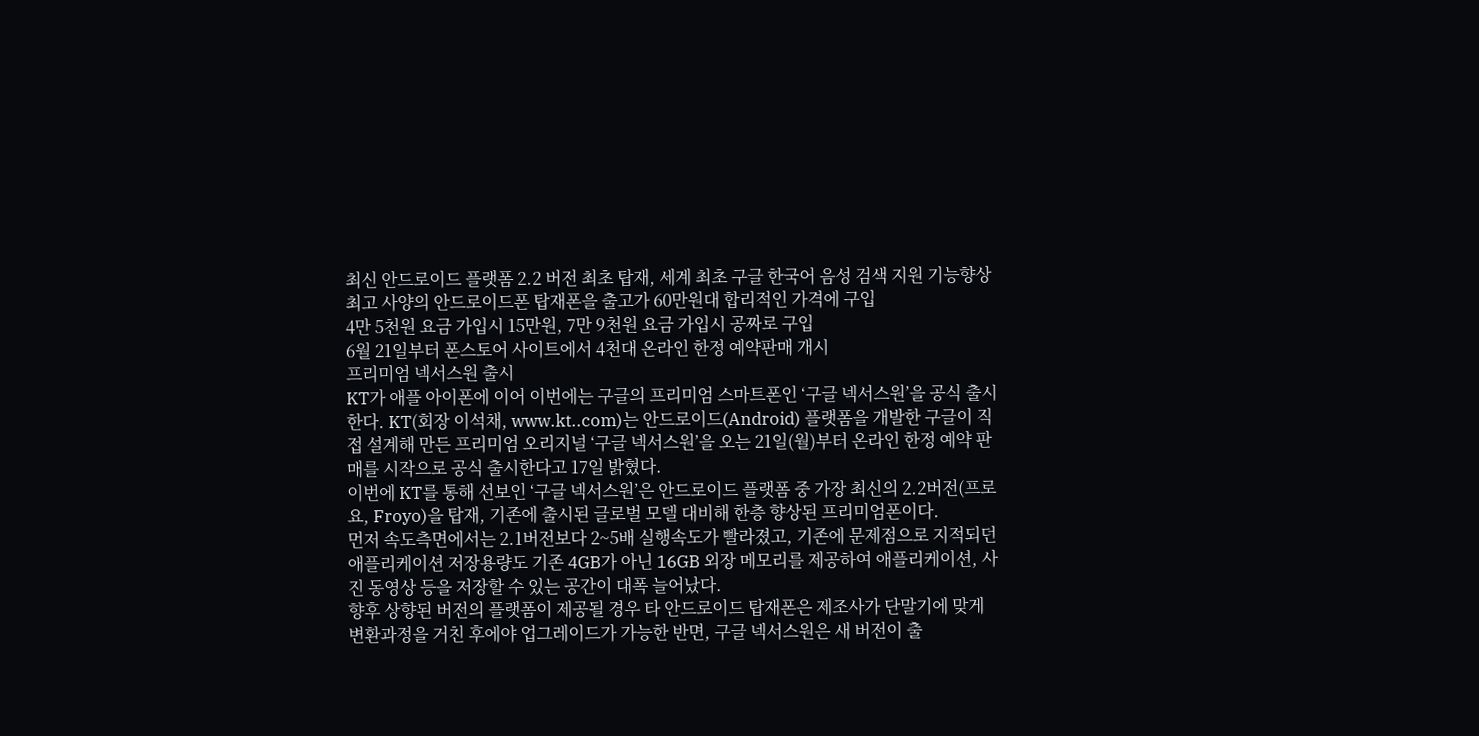최신 안드로이드 플랫폼 2.2 버전 최초 탑재, 세계 최초 구글 한국어 음성 검색 지원 기능향상
최고 사양의 안드로이드폰 탑재폰을 출고가 60만원대 합리적인 가격에 구입
4만 5천원 요금 가입시 15만원, 7만 9천원 요금 가입시 공짜로 구입
6월 21일부터 폰스토어 사이트에서 4천대 온라인 한정 예약판매 개시
프리미엄 넥서스원 출시
KT가 애플 아이폰에 이어 이번에는 구글의 프리미엄 스마트폰인 ‘구글 넥서스원’을 공식 출시한다. KT(회장 이석채, www.kt..com)는 안드로이드(Android) 플랫폼을 개발한 구글이 직접 설계해 만든 프리미엄 오리지널 ‘구글 넥서스원’을 오는 21일(월)부터 온라인 한정 예약 판매를 시작으로 공식 출시한다고 17일 밝혔다.
이번에 KT를 통해 선보인 ‘구글 넥서스원’은 안드로이드 플랫폼 중 가장 최신의 2.2버전(프로요, Froyo)을 탑재, 기존에 출시된 글로벌 모델 대비해 한층 향상된 프리미엄폰이다.
먼저 속도측면에서는 2.1버전보다 2~5배 실행속도가 빨라졌고, 기존에 문제점으로 지적되던 애플리케이션 저장용량도 기존 4GB가 아닌 16GB 외장 메모리를 제공하여 애플리케이션, 사진 동영상 등을 저장할 수 있는 공간이 대폭 늘어났다.
향후 상향된 버전의 플랫폼이 제공될 경우 타 안드로이드 탑재폰은 제조사가 단말기에 맞게 변환과정을 거친 후에야 업그레이드가 가능한 반면, 구글 넥서스원은 새 버전이 출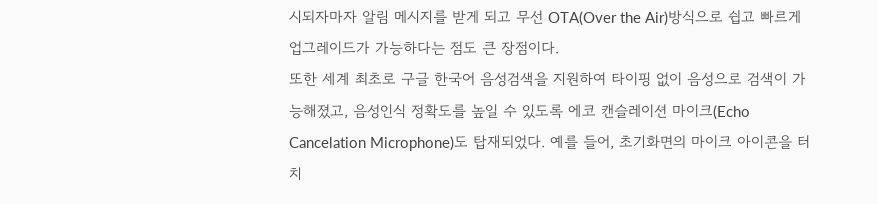시되자마자 알림 메시지를 받게 되고 무선 OTA(Over the Air)방식으로 쉽고 빠르게 업그레이드가 가능하다는 점도 큰 장점이다.
또한 세계 최초로 구글 한국어 음성검색을 지원하여 타이핑 없이 음성으로 검색이 가능해졌고, 음성인식 정확도를 높일 수 있도록 에코 캔슬레이션 마이크(Echo Cancelation Microphone)도 탑재되었다. 예를 들어, 초기화면의 마이크 아이콘을 터치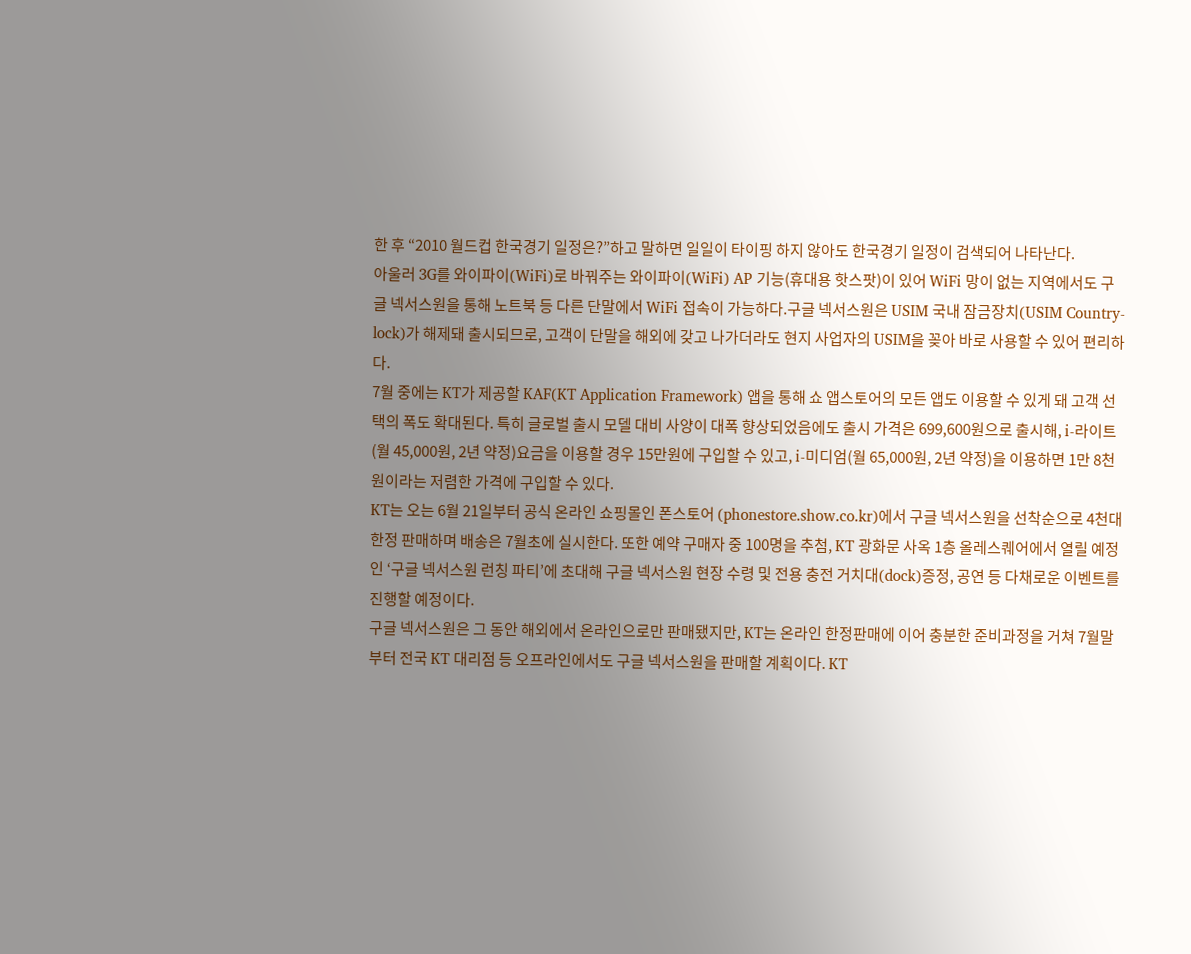한 후 “2010 월드컵 한국경기 일정은?”하고 말하면 일일이 타이핑 하지 않아도 한국경기 일정이 검색되어 나타난다.
아울러 3G를 와이파이(WiFi)로 바꿔주는 와이파이(WiFi) AP 기능(휴대용 핫스팟)이 있어 WiFi 망이 없는 지역에서도 구글 넥서스원을 통해 노트북 등 다른 단말에서 WiFi 접속이 가능하다.구글 넥서스원은 USIM 국내 잠금장치(USIM Country-lock)가 해제돼 출시되므로, 고객이 단말을 해외에 갖고 나가더라도 현지 사업자의 USIM을 꽂아 바로 사용할 수 있어 편리하다.
7월 중에는 KT가 제공할 KAF(KT Application Framework) 앱을 통해 쇼 앱스토어의 모든 앱도 이용할 수 있게 돼 고객 선택의 폭도 확대된다. 특히 글로벌 출시 모델 대비 사양이 대폭 향상되었음에도 출시 가격은 699,600원으로 출시해, i-라이트(월 45,000원, 2년 약정)요금을 이용할 경우 15만원에 구입할 수 있고, i-미디엄(월 65,000원, 2년 약정)을 이용하면 1만 8천원이라는 저렴한 가격에 구입할 수 있다.
KT는 오는 6월 21일부터 공식 온라인 쇼핑몰인 폰스토어 (phonestore.show.co.kr)에서 구글 넥서스원을 선착순으로 4천대 한정 판매하며 배송은 7월초에 실시한다. 또한 예약 구매자 중 100명을 추첨, KT 광화문 사옥 1층 올레스퀘어에서 열릴 예정인 ‘구글 넥서스원 런칭 파티’에 초대해 구글 넥서스원 현장 수령 및 전용 충전 거치대(dock)증정, 공연 등 다채로운 이벤트를 진행할 예정이다.
구글 넥서스원은 그 동안 해외에서 온라인으로만 판매됐지만, KT는 온라인 한정판매에 이어 충분한 준비과정을 거쳐 7월말부터 전국 KT 대리점 등 오프라인에서도 구글 넥서스원을 판매할 계획이다. KT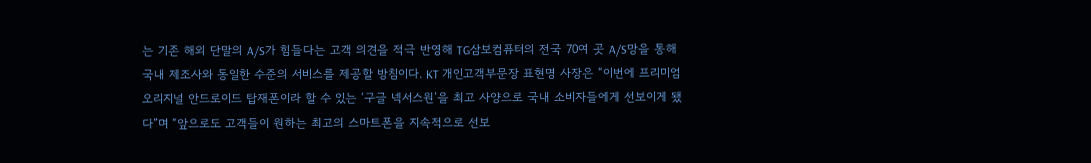는 기존 해외 단말의 A/S가 힘들다는 고객 의견을 적극 반영해 TG삼보컴퓨터의 전국 70여 곳 A/S망을 통해 국내 제조사와 동일한 수준의 서비스를 제공할 방침이다. KT 개인고객부문장 표현명 사장은 “이번에 프리미엄 오리지널 안드로이드 탑재폰이라 할 수 있는 ‘구글 넥서스원’을 최고 사양으로 국내 소비자들에게 선보이게 됐다”며 “앞으로도 고객들이 원하는 최고의 스마트폰을 지속적으로 선보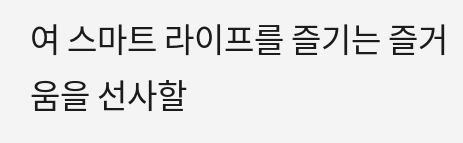여 스마트 라이프를 즐기는 즐거움을 선사할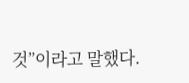것”이라고 말했다.